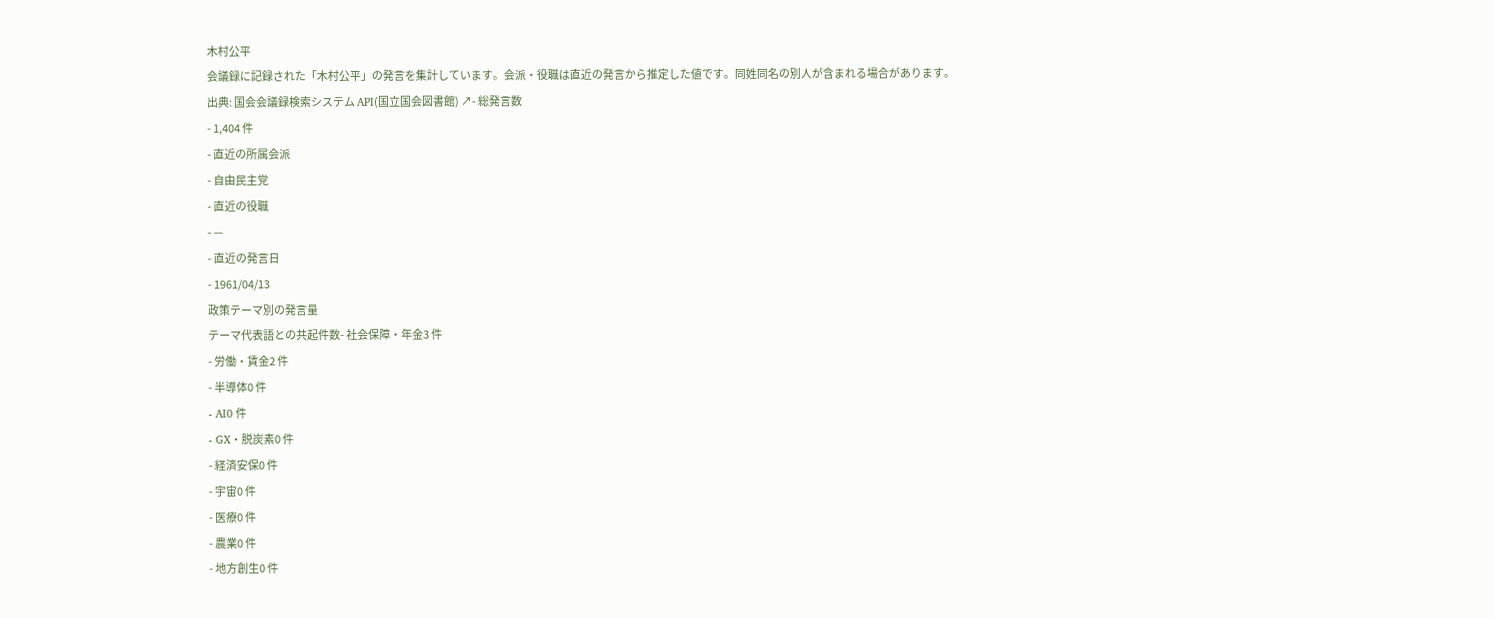木村公平
会議録に記録された「木村公平」の発言を集計しています。会派・役職は直近の発言から推定した値です。同姓同名の別人が含まれる場合があります。
出典: 国会会議録検索システム API(国立国会図書館) ↗- 総発言数
- 1,404 件
- 直近の所属会派
- 自由民主党
- 直近の役職
- —
- 直近の発言日
- 1961/04/13
政策テーマ別の発言量
テーマ代表語との共起件数- 社会保障・年金3 件
- 労働・賃金2 件
- 半導体0 件
- AI0 件
- GX・脱炭素0 件
- 経済安保0 件
- 宇宙0 件
- 医療0 件
- 農業0 件
- 地方創生0 件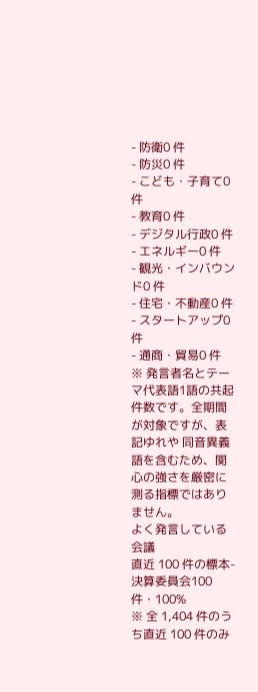- 防衛0 件
- 防災0 件
- こども・子育て0 件
- 教育0 件
- デジタル行政0 件
- エネルギー0 件
- 観光・インバウンド0 件
- 住宅・不動産0 件
- スタートアップ0 件
- 通商・貿易0 件
※ 発言者名とテーマ代表語1語の共起件数です。全期間が対象ですが、表記ゆれや 同音異義語を含むため、関心の強さを厳密に測る指標ではありません。
よく発言している会議
直近 100 件の標本- 決算委員会100 件・100%
※ 全 1,404 件のうち直近 100 件のみ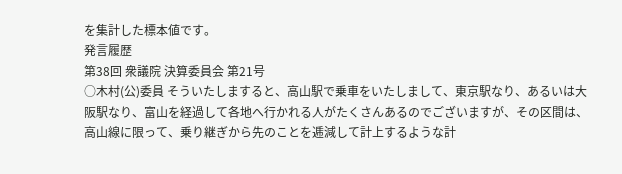を集計した標本値です。
発言履歴
第38回 衆議院 決算委員会 第21号
○木村(公)委員 そういたしますると、高山駅で乗車をいたしまして、東京駅なり、あるいは大阪駅なり、富山を経過して各地へ行かれる人がたくさんあるのでございますが、その区間は、高山線に限って、乗り継ぎから先のことを逓減して計上するような計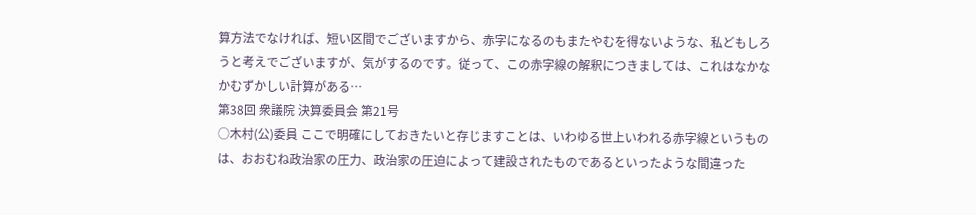算方法でなければ、短い区間でございますから、赤字になるのもまたやむを得ないような、私どもしろうと考えでございますが、気がするのです。従って、この赤字線の解釈につきましては、これはなかなかむずかしい計算がある…
第38回 衆議院 決算委員会 第21号
○木村(公)委員 ここで明確にしておきたいと存じますことは、いわゆる世上いわれる赤字線というものは、おおむね政治家の圧力、政治家の圧迫によって建設されたものであるといったような間違った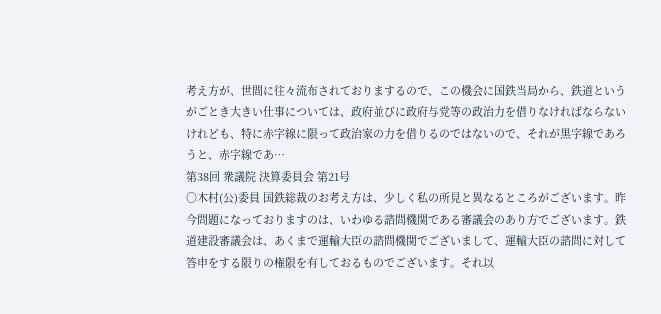考え方が、世間に往々流布されておりまするので、この機会に国鉄当局から、鉄道というがごとき大きい仕事については、政府並びに政府与党等の政治力を借りなければならないけれども、特に赤字線に限って政治家の力を借りるのではないので、それが黒字線であろうと、赤字線であ…
第38回 衆議院 決算委員会 第21号
○木村(公)委員 国鉄総裁のお考え方は、少しく私の所見と異なるところがございます。昨今問題になっておりますのは、いわゆる諮問機関である審議会のあり方でございます。鉄道建設審議会は、あくまで運輸大臣の諮問機関でございまして、運輸大臣の諮問に対して答申をする限りの権限を有しておるものでございます。それ以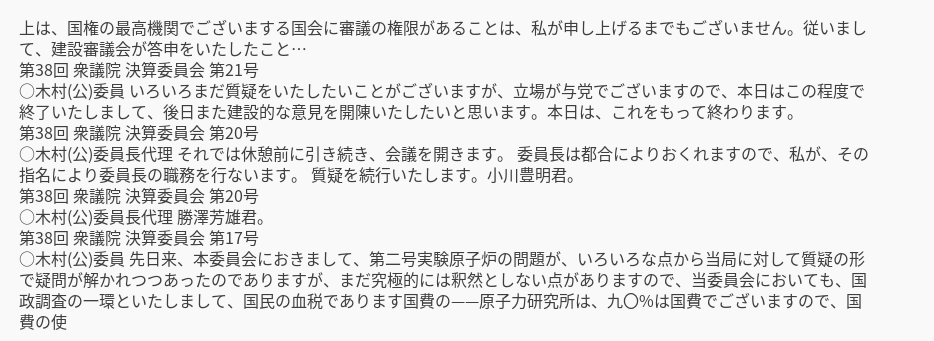上は、国権の最高機関でございまする国会に審議の権限があることは、私が申し上げるまでもございません。従いまして、建設審議会が答申をいたしたこと…
第38回 衆議院 決算委員会 第21号
○木村(公)委員 いろいろまだ質疑をいたしたいことがございますが、立場が与党でございますので、本日はこの程度で終了いたしまして、後日また建設的な意見を開陳いたしたいと思います。本日は、これをもって終わります。
第38回 衆議院 決算委員会 第20号
○木村(公)委員長代理 それでは休憩前に引き続き、会議を開きます。 委員長は都合によりおくれますので、私が、その指名により委員長の職務を行ないます。 質疑を続行いたします。小川豊明君。
第38回 衆議院 決算委員会 第20号
○木村(公)委員長代理 勝澤芳雄君。
第38回 衆議院 決算委員会 第17号
○木村(公)委員 先日来、本委員会におきまして、第二号実験原子炉の問題が、いろいろな点から当局に対して質疑の形で疑問が解かれつつあったのでありますが、まだ究極的には釈然としない点がありますので、当委員会においても、国政調査の一環といたしまして、国民の血税であります国費の——原子力研究所は、九〇%は国費でございますので、国費の使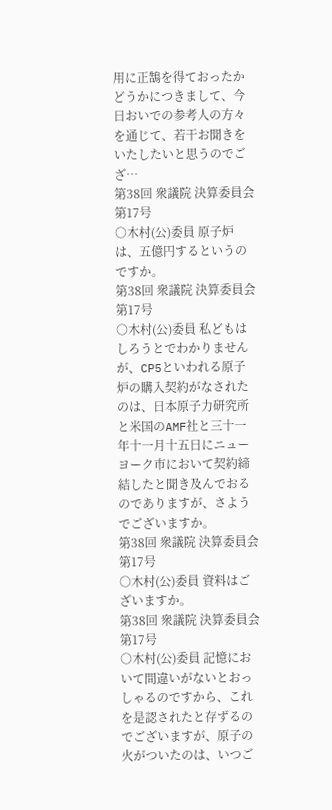用に正鵠を得ておったかどうかにつきまして、今日おいでの参考人の方々を通じて、若干お聞きをいたしたいと思うのでござ…
第38回 衆議院 決算委員会 第17号
○木村(公)委員 原子炉は、五億円するというのですか。
第38回 衆議院 決算委員会 第17号
○木村(公)委員 私どもはしろうとでわかりませんが、CP5といわれる原子炉の購入契約がなされたのは、日本原子力研究所と米国のAMF社と三十一年十一月十五日にニューヨーク市において契約締結したと聞き及んでおるのでありますが、さようでございますか。
第38回 衆議院 決算委員会 第17号
○木村(公)委員 資料はございますか。
第38回 衆議院 決算委員会 第17号
○木村(公)委員 記憶において間違いがないとおっしゃるのですから、これを是認されたと存ずるのでございますが、原子の火がついたのは、いつご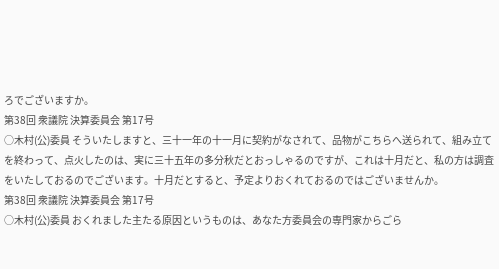ろでございますか。
第38回 衆議院 決算委員会 第17号
○木村(公)委員 そういたしますと、三十一年の十一月に契約がなされて、品物がこちらへ送られて、組み立てを終わって、点火したのは、実に三十五年の多分秋だとおっしゃるのですが、これは十月だと、私の方は調査をいたしておるのでございます。十月だとすると、予定よりおくれておるのではございませんか。
第38回 衆議院 決算委員会 第17号
○木村(公)委員 おくれました主たる原因というものは、あなた方委員会の専門家からごら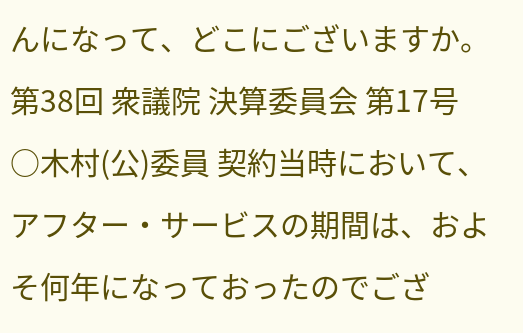んになって、どこにございますか。
第38回 衆議院 決算委員会 第17号
○木村(公)委員 契約当時において、アフター・サービスの期間は、およそ何年になっておったのでござ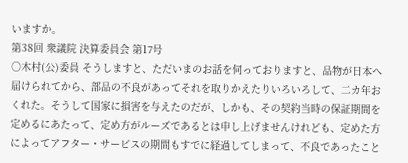いますか。
第38回 衆議院 決算委員会 第17号
○木村(公)委員 そうしますと、ただいまのお話を伺っておりますと、品物が日本へ届けられてから、部品の不良があってそれを取りかえたりいろいろして、二カ年おくれた。そうして国家に損害を与えたのだが、しかも、その契約当時の保証期間を定めるにあたって、定め方がルーズであるとは申し上げませんけれども、定めた方によってアフター・サービスの期間もすでに経過してしまって、不良であったこと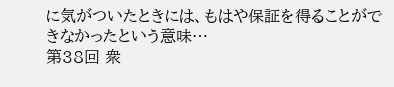に気がついたときには、もはや保証を得ることができなかったという意味…
第38回 衆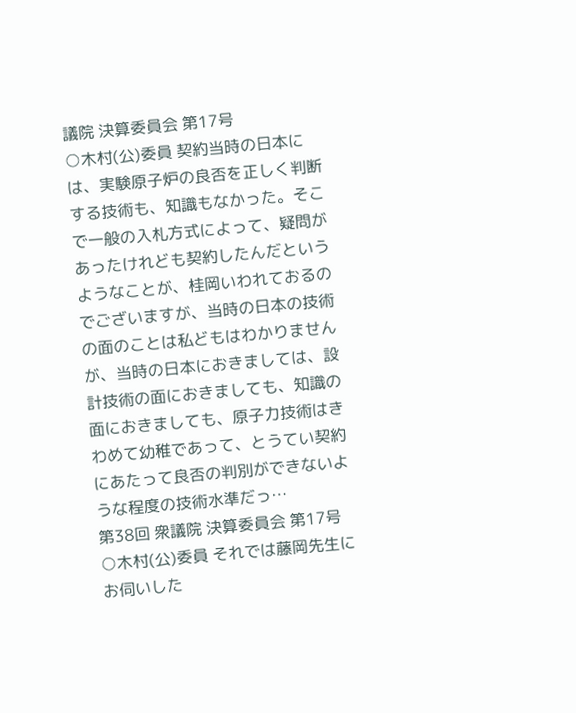議院 決算委員会 第17号
○木村(公)委員 契約当時の日本には、実験原子炉の良否を正しく判断する技術も、知識もなかった。そこで一般の入札方式によって、疑問があったけれども契約したんだというようなことが、桂岡いわれておるのでございますが、当時の日本の技術の面のことは私どもはわかりませんが、当時の日本におきましては、設計技術の面におきましても、知識の面におきましても、原子力技術はきわめて幼稚であって、とうてい契約にあたって良否の判別ができないような程度の技術水準だっ…
第38回 衆議院 決算委員会 第17号
○木村(公)委員 それでは藤岡先生にお伺いした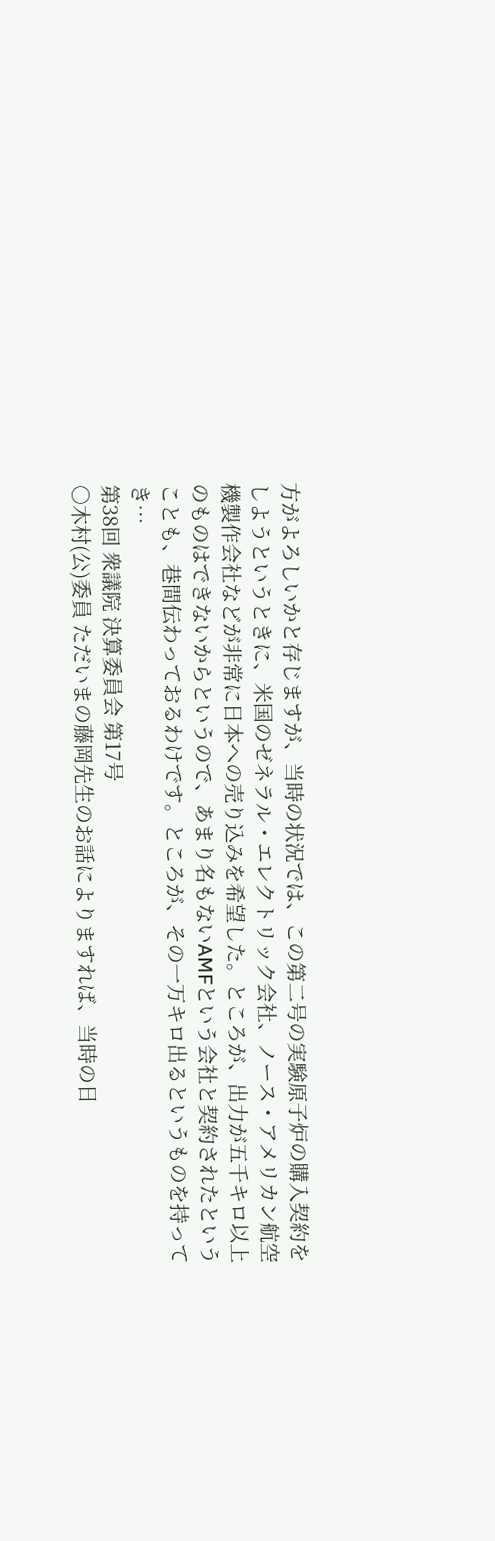方がよろしいかと存じますが、当時の状況では、この第二号の実験原子炉の購入契約をしようというときに、米国のゼネラル・エレクトリック会社、ノース・アメリカン航空機製作会社などが非常に日本への売り込みを希望した。ところが、出力が五千キロ以上のものはできないからというので、あまり名もないAMFという会社と契約されたということも、巷間伝わっておるわけです。ところが、その一万キロ出るというものを持ってき…
第38回 衆議院 決算委員会 第17号
○木村(公)委員 ただいまの藤岡先生のお話によりますれば、当時の日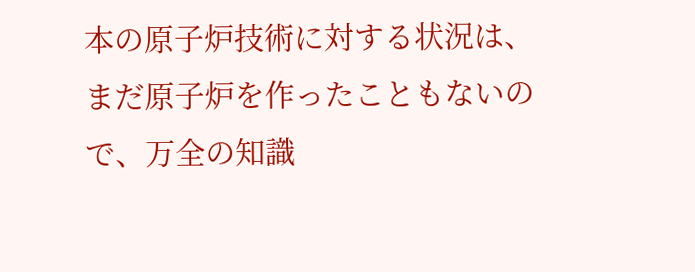本の原子炉技術に対する状況は、まだ原子炉を作ったこともないので、万全の知識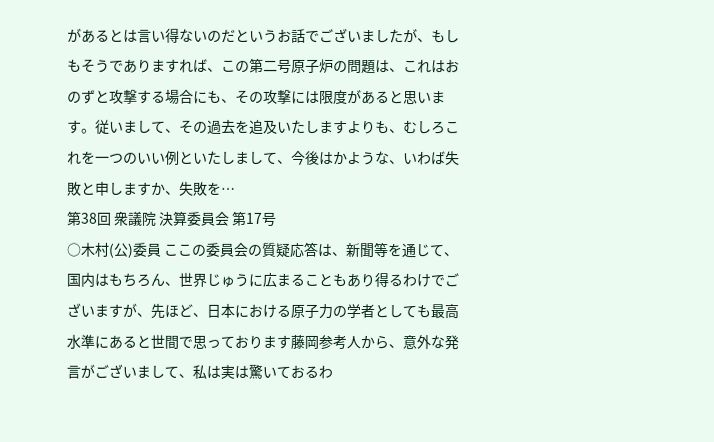があるとは言い得ないのだというお話でございましたが、もしもそうでありますれば、この第二号原子炉の問題は、これはおのずと攻撃する場合にも、その攻撃には限度があると思います。従いまして、その過去を追及いたしますよりも、むしろこれを一つのいい例といたしまして、今後はかような、いわば失敗と申しますか、失敗を…
第38回 衆議院 決算委員会 第17号
○木村(公)委員 ここの委員会の質疑応答は、新聞等を通じて、国内はもちろん、世界じゅうに広まることもあり得るわけでございますが、先ほど、日本における原子力の学者としても最高水準にあると世間で思っております藤岡参考人から、意外な発言がございまして、私は実は驚いておるわ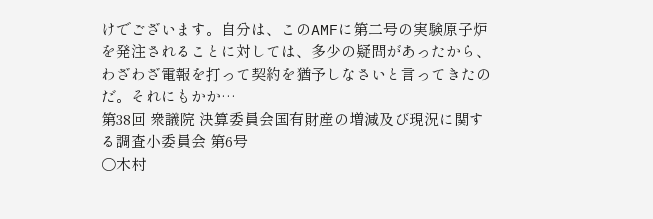けでございます。自分は、このAMFに第二号の実験原子炉を発注されることに対しては、多少の疑問があったから、わざわざ電報を打って契約を猶予しなさいと言ってきたのだ。それにもかか…
第38回 衆議院 決算委員会国有財産の増減及び現況に関する調査小委員会 第6号
○木村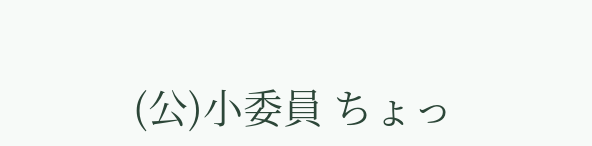(公)小委員 ちょっ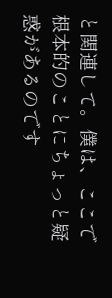と関連して。僕は、ここで根本的のことにちょっと疑惑があるのです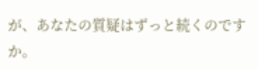が、あなたの質疑はずっと続くのですか。